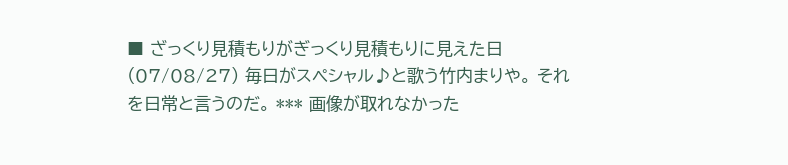■ ざっくり見積もりがぎっくり見積もりに見えた日 (07/08/27) 毎日がスペシャル♪と歌う竹内まりや。 それを日常と言うのだ。 *** 画像が取れなかった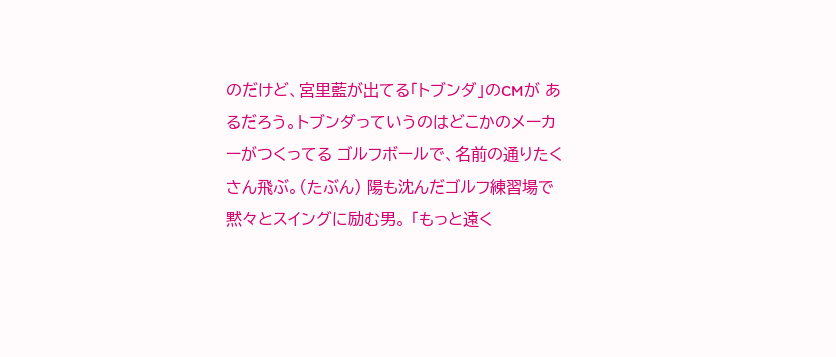のだけど、宮里藍が出てる「トブンダ」のCMが あるだろう。トブンダっていうのはどこかのメーカーがつくってる ゴルフボールで、名前の通りたくさん飛ぶ。(たぶん) 陽も沈んだゴルフ練習場で黙々とスイングに励む男。 「もっと遠く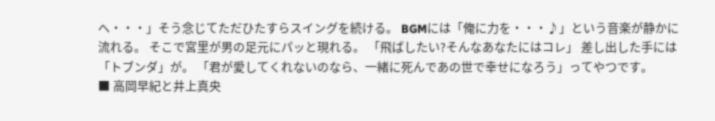へ・・・」そう念じてただひたすらスイングを続ける。 BGMには「俺に力を・・・♪」という音楽が静かに流れる。 そこで宮里が男の足元にパッと現れる。 「飛ばしたい?そんなあなたにはコレ」 差し出した手には「トブンダ」が。 「君が愛してくれないのなら、一緒に死んであの世で幸せになろう」ってやつです。
■ 高岡早紀と井上真央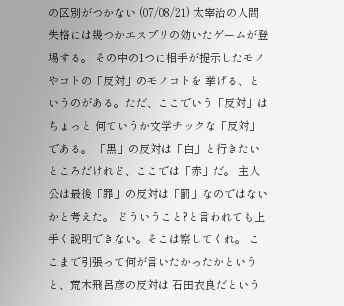の区別がつかない (07/08/21) 太宰治の人間失格には幾つかエスプリの効いたゲームが登場する。 その中の1つに相手が提示したモノやコトの「反対」のモノコトを 挙げる、というのがある。ただ、ここでいう「反対」はちょっと 何ていうか文学チックな「反対」である。 「黒」の反対は「白」と行きたいところだけれど、ここでは「赤」だ。 主人公は最後「罪」の反対は「罰」なのではないかと考えた。 どういうこと?と言われても上手く説明できない。そこは察してくれ。 ここまで引張って何が言いたかったかというと、荒木飛呂彦の反対は 石田衣良だという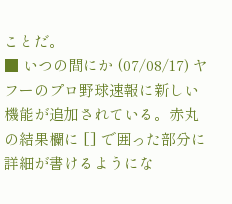ことだ。
■ いつの間にか (07/08/17) ヤフーのプロ野球速報に新しい機能が追加されている。赤丸の結果欄に [] で囲った部分に詳細が書けるようにな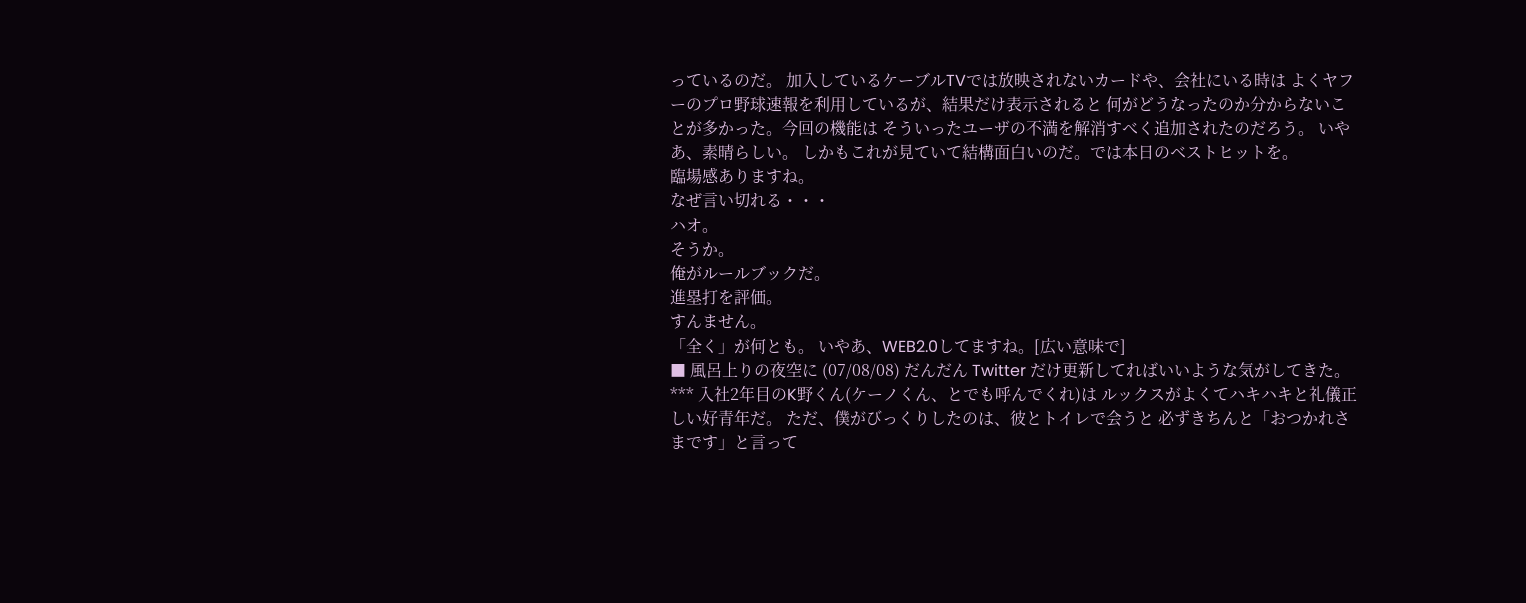っているのだ。 加入しているケーブルTVでは放映されないカードや、会社にいる時は よくヤフーのプロ野球速報を利用しているが、結果だけ表示されると 何がどうなったのか分からないことが多かった。今回の機能は そういったユーザの不満を解消すべく追加されたのだろう。 いやあ、素晴らしい。 しかもこれが見ていて結構面白いのだ。では本日のベストヒットを。
臨場感ありますね。
なぜ言い切れる・・・
ハオ。
そうか。
俺がルールブックだ。
進塁打を評価。
すんません。
「全く」が何とも。 いやあ、WEB2.0してますね。[広い意味で]
■ 風呂上りの夜空に (07/08/08) だんだん Twitter だけ更新してればいいような気がしてきた。 *** 入社2年目のK野くん(ケーノくん、とでも呼んでくれ)は ルックスがよくてハキハキと礼儀正しい好青年だ。 ただ、僕がびっくりしたのは、彼とトイレで会うと 必ずきちんと「おつかれさまです」と言って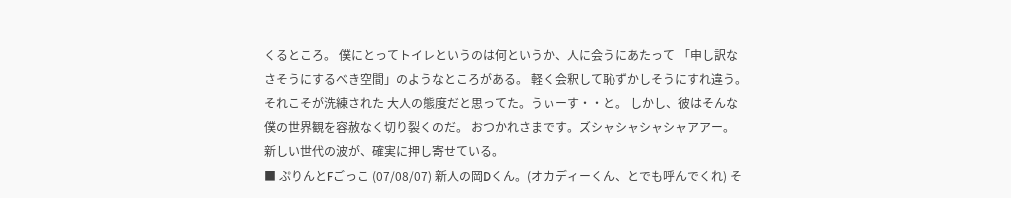くるところ。 僕にとってトイレというのは何というか、人に会うにあたって 「申し訳なさそうにするべき空間」のようなところがある。 軽く会釈して恥ずかしそうにすれ違う。それこそが洗練された 大人の態度だと思ってた。うぃーす・・と。 しかし、彼はそんな僕の世界観を容赦なく切り裂くのだ。 おつかれさまです。ズシャシャシャシャアアー。 新しい世代の波が、確実に押し寄せている。
■ ぷりんとFごっこ (07/08/07) 新人の岡Dくん。(オカディーくん、とでも呼んでくれ) そ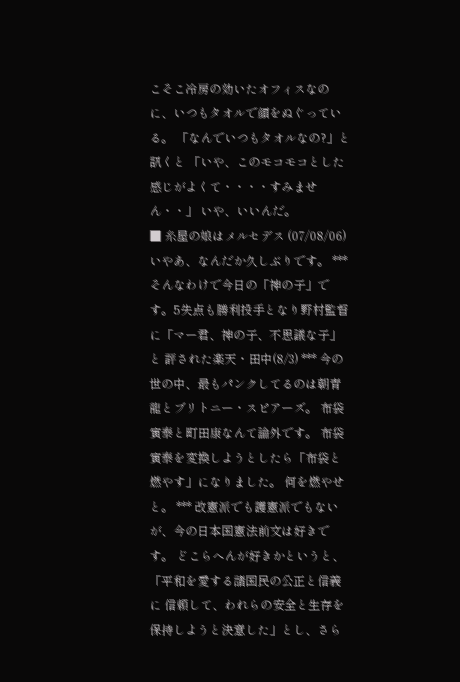こそこ冷房の効いたオフィスなのに、いつもタオルで顔をぬぐっている。 「なんでいつもタオルなの?」と訊くと 「いや、このモコモコとした感じがよくて・・・・すみません・・」 いや、いいんだ。
■ 糸屋の娘はメルセデス (07/08/06) いやあ、なんだか久しぶりです。 *** そんなわけで今日の「神の子」です。5失点も勝利投手となり野村監督に「マー君、神の子、不思議な子」と 評された楽天・田中(8/3) *** 今の世の中、最もパンクしてるのは朝青龍とブリトニー・スピアーズ。 布袋寅泰と町田康なんて論外です。 布袋寅泰を変換しようとしたら「布袋と燃やす」になりました。 何を燃やせと。 *** 改憲派でも護憲派でもないが、今の日本国憲法前文は好きです。 どこらへんが好きかというと、「平和を愛する諸国民の公正と信義に 信頼して、われらの安全と生存を保持しようと決意した」とし、さら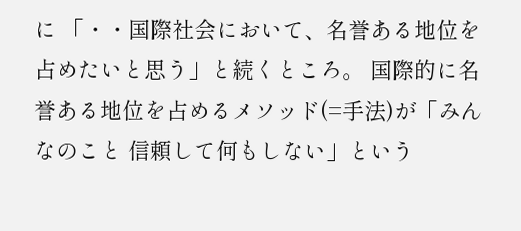に 「・・国際社会において、名誉ある地位を占めたいと思う」と続くところ。 国際的に名誉ある地位を占めるメソッド(=手法)が「みんなのこと 信頼して何もしない」という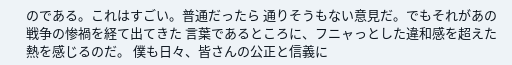のである。これはすごい。普通だったら 通りそうもない意見だ。でもそれがあの戦争の惨禍を経て出てきた 言葉であるところに、フニャっとした違和感を超えた熱を感じるのだ。 僕も日々、皆さんの公正と信義に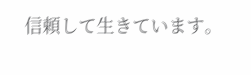信頼して生きています。